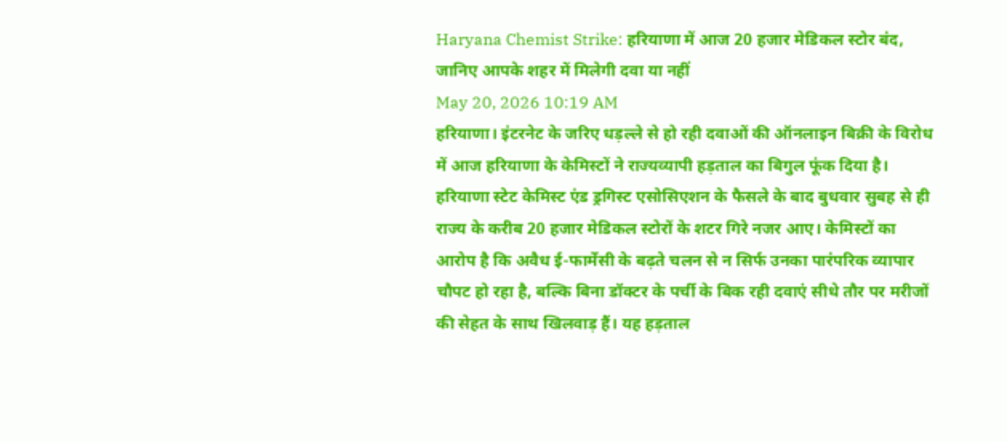Haryana Chemist Strike: हरियाणा में आज 20 हजार मेडिकल स्टोर बंद, जानिए आपके शहर में मिलेगी दवा या नहीं
May 20, 2026 10:19 AM
हरियाणा। इंटरनेट के जरिए धड़ल्ले से हो रही दवाओं की ऑनलाइन बिक्री के विरोध में आज हरियाणा के केमिस्टों ने राज्यव्यापी हड़ताल का बिगुल फूंक दिया है। हरियाणा स्टेट केमिस्ट एंड ड्रगिस्ट एसोसिएशन के फैसले के बाद बुधवार सुबह से ही राज्य के करीब 20 हजार मेडिकल स्टोरों के शटर गिरे नजर आए। केमिस्टों का आरोप है कि अवैध ई-फार्मेसी के बढ़ते चलन से न सिर्फ उनका पारंपरिक व्यापार चौपट हो रहा है, बल्कि बिना डॉक्टर के पर्ची के बिक रही दवाएं सीधे तौर पर मरीजों की सेहत के साथ खिलवाड़ हैं। यह हड़ताल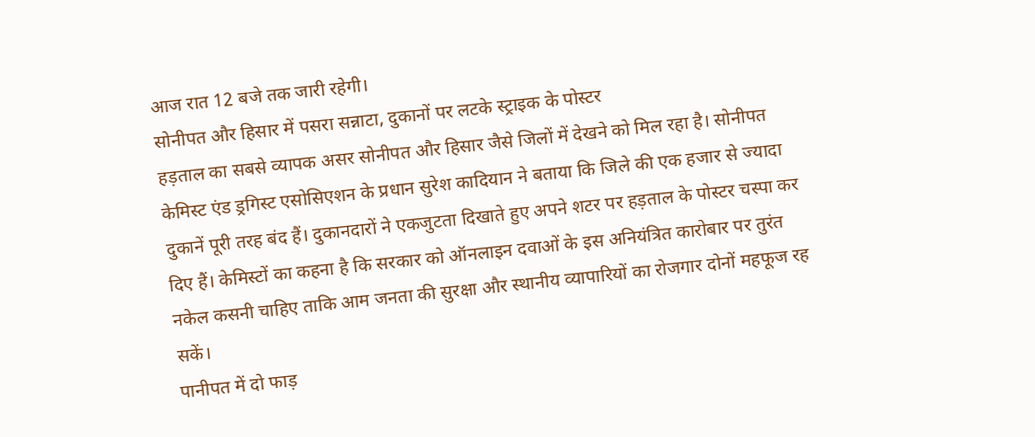आज रात 12 बजे तक जारी रहेगी।
सोनीपत और हिसार में पसरा सन्नाटा, दुकानों पर लटके स्ट्राइक के पोस्टर
हड़ताल का सबसे व्यापक असर सोनीपत और हिसार जैसे जिलों में देखने को मिल रहा है। सोनीपत केमिस्ट एंड ड्रगिस्ट एसोसिएशन के प्रधान सुरेश कादियान ने बताया कि जिले की एक हजार से ज्यादा दुकानें पूरी तरह बंद हैं। दुकानदारों ने एकजुटता दिखाते हुए अपने शटर पर हड़ताल के पोस्टर चस्पा कर दिए हैं। केमिस्टों का कहना है कि सरकार को ऑनलाइन दवाओं के इस अनियंत्रित कारोबार पर तुरंत नकेल कसनी चाहिए ताकि आम जनता की सुरक्षा और स्थानीय व्यापारियों का रोजगार दोनों महफूज रह सकें।
पानीपत में दो फाड़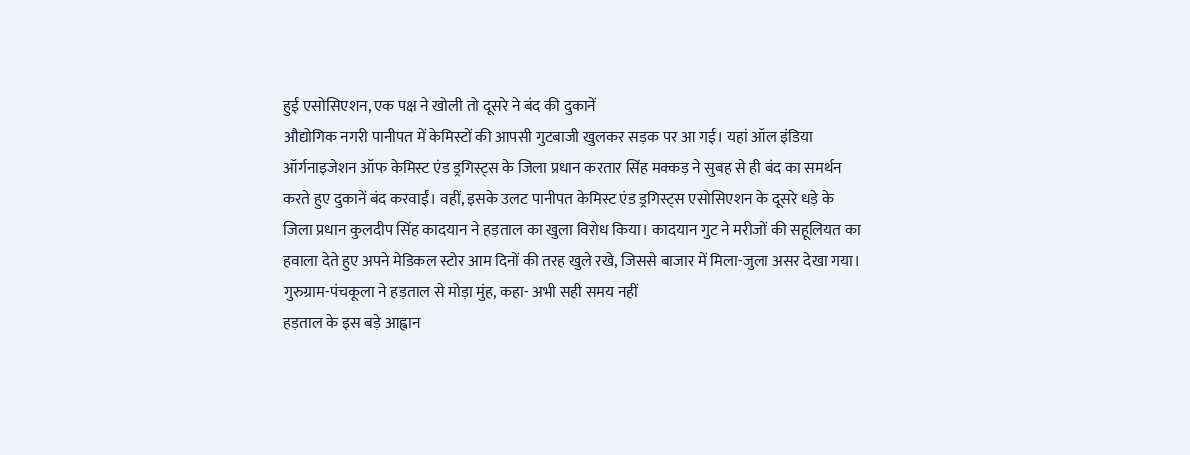हुई एसोसिएशन, एक पक्ष ने खोली तो दूसरे ने बंद की दुकानें
औद्योगिक नगरी पानीपत में केमिस्टों की आपसी गुटबाजी खुलकर सड़क पर आ गई। यहां ऑल इंडिया ऑर्गनाइजेशन ऑफ केमिस्ट एंड ड्रगिस्ट्स के जिला प्रधान करतार सिंह मक्कड़ ने सुबह से ही बंद का समर्थन करते हुए दुकानें बंद करवाईं। वहीं, इसके उलट पानीपत केमिस्ट एंड ड्रगिस्ट्स एसोसिएशन के दूसरे धड़े के जिला प्रधान कुलदीप सिंह कादयान ने हड़ताल का खुला विरोध किया। कादयान गुट ने मरीजों की सहूलियत का हवाला देते हुए अपने मेडिकल स्टोर आम दिनों की तरह खुले रखे, जिससे बाजार में मिला-जुला असर देखा गया।
गुरुग्राम-पंचकूला ने हड़ताल से मोड़ा मुंह, कहा- अभी सही समय नहीं
हड़ताल के इस बड़े आह्वान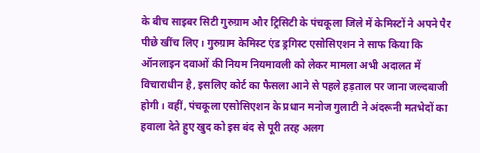के बीच साइबर सिटी गुरुग्राम और ट्रिसिटी के पंचकूला जिले में केमिस्टों ने अपने पैर पीछे खींच लिए। गुरुग्राम केमिस्ट एंड ड्रगिस्ट एसोसिएशन ने साफ किया कि ऑनलाइन दवाओं की नियम नियमावली को लेकर मामला अभी अदालत में विचाराधीन है, इसलिए कोर्ट का फैसला आने से पहले हड़ताल पर जाना जल्दबाजी होगी। वहीं, पंचकूला एसोसिएशन के प्रधान मनोज गुलाटी ने अंदरूनी मतभेदों का हवाला देते हुए खुद को इस बंद से पूरी तरह अलग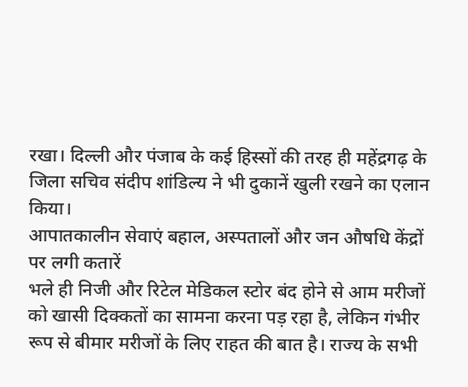रखा। दिल्ली और पंजाब के कई हिस्सों की तरह ही महेंद्रगढ़ के जिला सचिव संदीप शांडिल्य ने भी दुकानें खुली रखने का एलान किया।
आपातकालीन सेवाएं बहाल, अस्पतालों और जन औषधि केंद्रों पर लगी कतारें
भले ही निजी और रिटेल मेडिकल स्टोर बंद होने से आम मरीजों को खासी दिक्कतों का सामना करना पड़ रहा है, लेकिन गंभीर रूप से बीमार मरीजों के लिए राहत की बात है। राज्य के सभी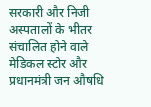सरकारी और निजी अस्पतालों के भीतर संचालित होने वाले मेडिकल स्टोर और प्रधानमंत्री जन औषधि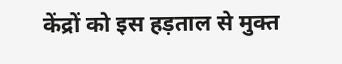केंद्रों को इस हड़ताल से मुक्त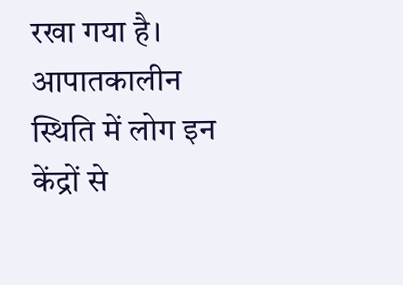रखा गया है। आपातकालीन स्थिति में लोग इन केंद्रों से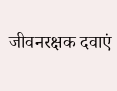जीवनरक्षक दवाएं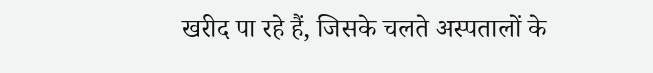खरीद पा रहे हैं, जिसके चलते अस्पतालों के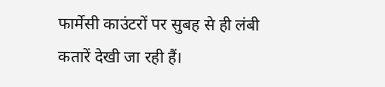फार्मेसी काउंटरों पर सुबह से ही लंबी कतारें देखी जा रही हैं।